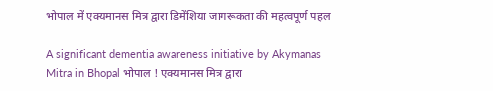भोपाल में एक्यमानस मित्र द्वारा डिमेंशिया जागरूकता की महत्वपूर्ण पहल

A significant dementia awareness initiative by Akymanas Mitra in Bhopal भोपाल ! एक्यमानस मित्र द्वारा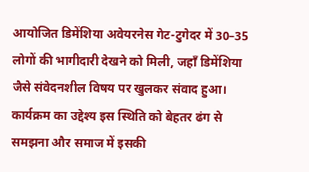आयोजित डिमेंशिया अवेयरनेस गेट-टुगेदर में 30–35 लोगों की भागीदारी देखने को मिली, जहाँ डिमेंशिया जैसे संवेदनशील विषय पर खुलकर संवाद हुआ। कार्यक्रम का उद्देश्य इस स्थिति को बेहतर ढंग से समझना और समाज में इसकी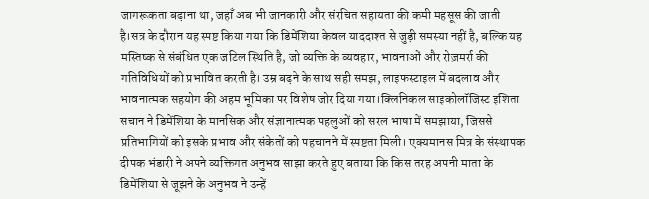जागरूकता बढ़ाना था, जहाँ अब भी जानकारी और संरचित सहायता की कमी महसूस की जाती है।सत्र के दौरान यह स्पष्ट किया गया कि डिमेंशिया केवल याददाश्त से जुड़ी समस्या नहीं है, बल्कि यह मस्तिष्क से संबंधित एक जटिल स्थिति है, जो व्यक्ति के व्यवहार, भावनाओं और रोज़मर्रा की गतिविधियों को प्रभावित करती है। उम्र बढ़ने के साथ सही समझ, लाइफस्टाइल में बदलाव और भावनात्मक सहयोग की अहम भूमिका पर विशेष जोर दिया गया।क्लिनिकल साइकोलॉजिस्ट इशिता सचान ने डिमेंशिया के मानसिक और संज्ञानात्मक पहलुओं को सरल भाषा में समझाया, जिससे प्रतिभागियों को इसके प्रभाव और संकेतों को पहचानने में स्पष्टता मिली। एक्यमानस मित्र के संस्थापक दीपक भंडारी ने अपने व्यक्तिगत अनुभव साझा करते हुए बताया कि किस तरह अपनी माता के डिमेंशिया से जूझने के अनुभव ने उन्हें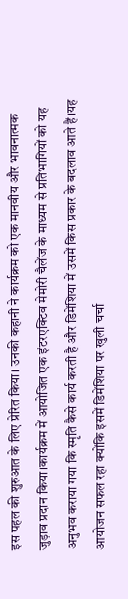इस पहल की शुरुआत के लिए प्रेरित किया। उनकी कहानी ने कार्यक्रम को एक मानवीय और भावनात्मक जुड़ाव प्रदान किया।कार्यक्रम में आयोजित एक इंटरएक्टिव मेमोरी चैलेंज के माध्यम से प्रतिभागियों को यह अनुभव कराया गया कि स्मृति कैसे कार्य करती है और डिमेंशिया में उसमें किस प्रकार के बदलाव आते हैं।यह आयोजन सफल रहा क्योंकि इसमें डिमेंशिया पर खुली चर्चा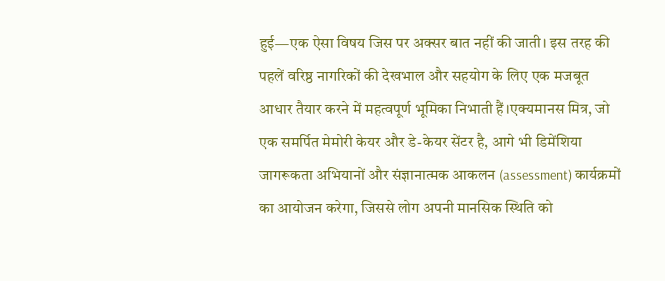हुई—एक ऐसा विषय जिस पर अक्सर बात नहीं की जाती। इस तरह की पहलें वरिष्ठ नागरिकों की देखभाल और सहयोग के लिए एक मजबूत आधार तैयार करने में महत्वपूर्ण भूमिका निभाती हैं।एक्यमानस मित्र, जो एक समर्पित मेमोरी केयर और डे-केयर सेंटर है, आगे भी डिमेंशिया जागरूकता अभियानों और संज्ञानात्मक आकलन (assessment) कार्यक्रमों का आयोजन करेगा, जिससे लोग अपनी मानसिक स्थिति को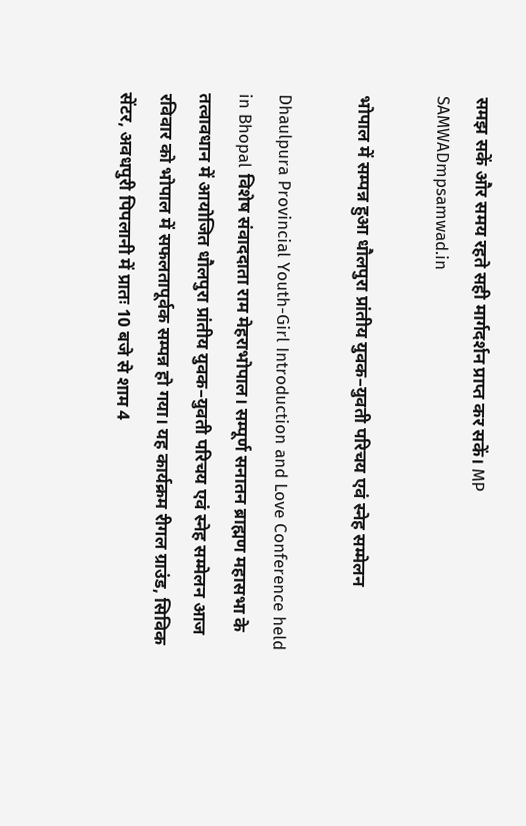समझ सकें और समय रहते सही मार्गदर्शन प्राप्त कर सकें। MP SAMWADmpsamwad.in

भोपाल में सम्पन्न हुआ धौलपुरा प्रांतीय युवक–युवती परिचय एवं स्नेह सम्मेलन

Dhaulpura Provincial Youth-Girl Introduction and Love Conference held in Bhopal विशेष संवाददाता राम मेहराभोपाल। सम्पूर्ण सनातन ब्राह्मण महासभा के तत्वावधान में आयोजित धौलपुरा प्रांतीय युवक–युवती परिचय एवं स्नेह सम्मेलन आज रविवार को भोपाल में सफलतापूर्वक सम्पन्न हो गया। यह कार्यक्रम रीगल ग्राउंड, सिविक सेंटर, अवधपुरी पिपलानी में प्रातः 10 बजे से शाम 4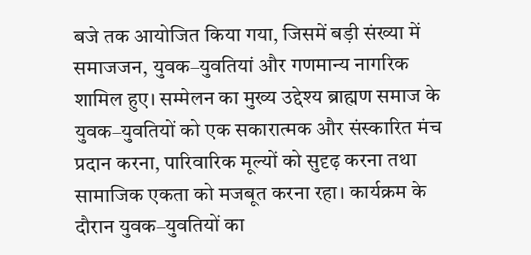बजे तक आयोजित किया गया, जिसमें बड़ी संख्या में समाजजन, युवक–युवतियां और गणमान्य नागरिक शामिल हुए। सम्मेलन का मुख्य उद्देश्य ब्राह्मण समाज के युवक–युवतियों को एक सकारात्मक और संस्कारित मंच प्रदान करना, पारिवारिक मूल्यों को सुदृढ़ करना तथा सामाजिक एकता को मजबूत करना रहा। कार्यक्रम के दौरान युवक–युवतियों का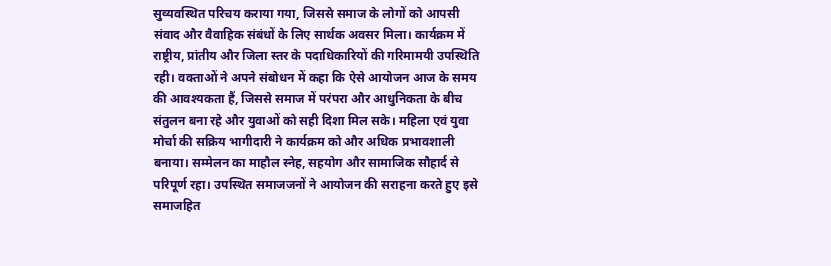सुव्यवस्थित परिचय कराया गया, जिससे समाज के लोगों को आपसी संवाद और वैवाहिक संबंधों के लिए सार्थक अवसर मिला। कार्यक्रम में राष्ट्रीय, प्रांतीय और जिला स्तर के पदाधिकारियों की गरिमामयी उपस्थिति रही। वक्ताओं ने अपने संबोधन में कहा कि ऐसे आयोजन आज के समय की आवश्यकता हैं, जिससे समाज में परंपरा और आधुनिकता के बीच संतुलन बना रहे और युवाओं को सही दिशा मिल सके। महिला एवं युवा मोर्चा की सक्रिय भागीदारी ने कार्यक्रम को और अधिक प्रभावशाली बनाया। सम्मेलन का माहौल स्नेह, सहयोग और सामाजिक सौहार्द से परिपूर्ण रहा। उपस्थित समाजजनों ने आयोजन की सराहना करते हुए इसे समाजहित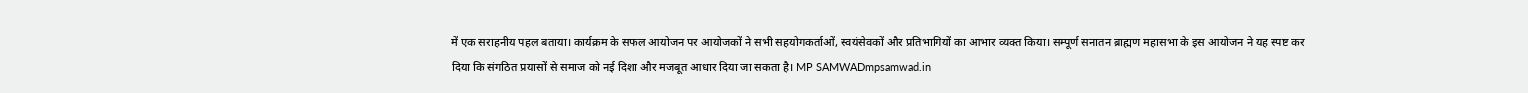में एक सराहनीय पहल बताया। कार्यक्रम के सफल आयोजन पर आयोजकों ने सभी सहयोगकर्ताओं, स्वयंसेवकों और प्रतिभागियों का आभार व्यक्त किया। सम्पूर्ण सनातन ब्राह्मण महासभा के इस आयोजन ने यह स्पष्ट कर दिया कि संगठित प्रयासों से समाज को नई दिशा और मजबूत आधार दिया जा सकता है। MP SAMWADmpsamwad.in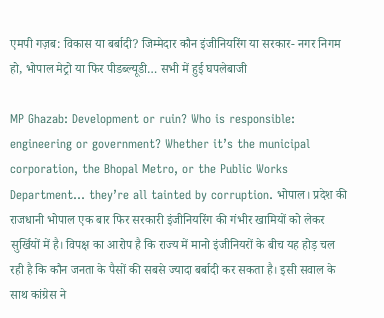एमपी गज़ब: विकास या बर्बादी? जिम्मेदार कौन इंजीनियरिंग या सरकार- नगर निगम हो, भोपाल मेट्रो या फिर पीडब्ल्यूडी… सभी में हुई घपलेबाजी

MP Ghazab: Development or ruin? Who is responsible: engineering or government? Whether it’s the municipal corporation, the Bhopal Metro, or the Public Works Department… they’re all tainted by corruption. भोपाल। प्रदेश की राजधानी भोपाल एक बार फिर सरकारी इंजीनियरिंग की गंभीर खामियों को लेकर सुर्खियों में है। विपक्ष का आरोप है कि राज्य में मानो इंजीनियरों के बीच यह होड़ चल रही है कि कौन जनता के पैसों की सबसे ज्यादा बर्बादी कर सकता है। इसी सवाल के साथ कांग्रेस ने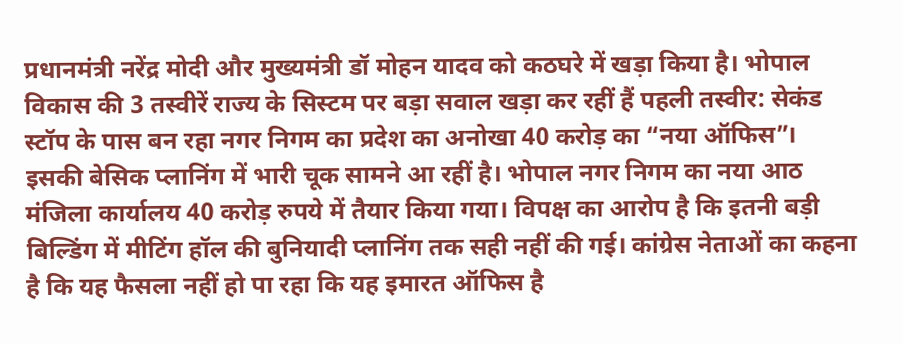प्रधानमंत्री नरेंद्र मोदी और मुख्यमंत्री डॉ मोहन यादव को कठघरे में खड़ा किया है। भोपाल विकास की 3 तस्वीरें राज्य के सिस्टम पर बड़ा सवाल खड़ा कर रहीं हैं पहली तस्वीर: सेकंड स्टॉप के पास बन रहा नगर निगम का प्रदेश का अनोखा 40 करोड़ का “नया ऑफिस”। इसकी बेसिक प्लानिंग में भारी चूक सामने आ रहीं है। भोपाल नगर निगम का नया आठ मंजिला कार्यालय 40 करोड़ रुपये में तैयार किया गया। विपक्ष का आरोप है कि इतनी बड़ी बिल्डिंग में मीटिंग हॉल की बुनियादी प्लानिंग तक सही नहीं की गई। कांग्रेस नेताओं का कहना है कि यह फैसला नहीं हो पा रहा कि यह इमारत ऑफिस है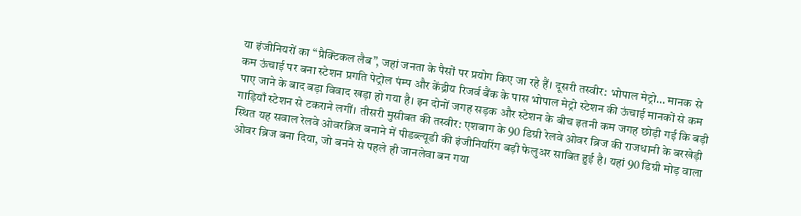या इंजीनियरों का “प्रैक्टिकल लैब”, जहां जनता के पैसों पर प्रयोग किए जा रहे हैं। दूसरी तस्वीर: भोपाल मेट्रो… मानक से कम ऊंचाई पर बना स्टेशन प्रगति पेट्रोल पंम्प और केंद्रीय रिजर्व बैंक के पास भोपाल मेट्रो स्टेशन की ऊंचाई मानकों से कम पाए जाने के बाद बड़ा विवाद खड़ा हो गया है। इन दोनों जगह सड़क और स्टेशन के बीच इतनी कम जगह छोड़ी गई कि बड़ी गाड़ियाँ स्टेशन से टकराने लगीं। तीसरी मुसीबत की तस्वीर: एशबाग के 90 डिग्री रेलवे ओवर ब्रिज की राजधानी के बरखेड़ी स्थित यह सवाल रेलवे ओवरब्रिज बनाने में पीडब्ल्यूडी की इंजीनियरिंग बड़ी फेलुअर साबित हुई है। यहां 90 डिग्री मोड़ वाला ओवर ब्रिज बना दिया, जो बनने से पहले ही जानलेवा बन गया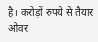है। करोड़ों रुपये से तैयार ओवर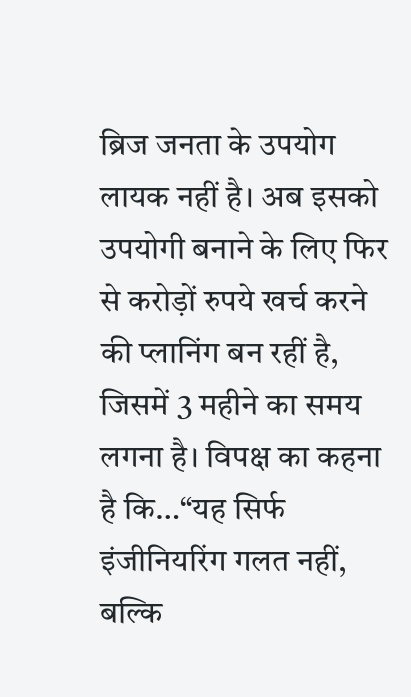ब्रिज जनता के उपयोग लायक नहीं है। अब इसको उपयोगी बनाने के लिए फिर से करोड़ों रुपये खर्च करने की प्लानिंग बन रहीं है, जिसमें 3 महीने का समय लगना है। विपक्ष का कहना है कि…“यह सिर्फ इंजीनियरिंग गलत नहीं, बल्कि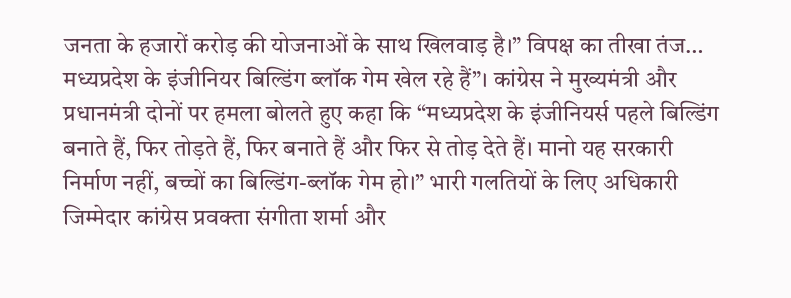जनता के हजारों करोड़ की योजनाओं के साथ खिलवाड़ है।” विपक्ष का तीखा तंज… मध्यप्रदेश के इंजीनियर बिल्डिंग ब्लॉक गेम खेल रहे हैं”। कांग्रेस ने मुख्यमंत्री और प्रधानमंत्री दोनों पर हमला बोलते हुए कहा कि “मध्यप्रदेश के इंजीनियर्स पहले बिल्डिंग बनाते हैं, फिर तोड़ते हैं, फिर बनाते हैं और फिर से तोड़ देते हैं। मानो यह सरकारी निर्माण नहीं, बच्चों का बिल्डिंग-ब्लॉक गेम हो।” भारी गलतियों के लिए अधिकारी जिम्मेदार कांग्रेस प्रवक्ता संगीता शर्मा और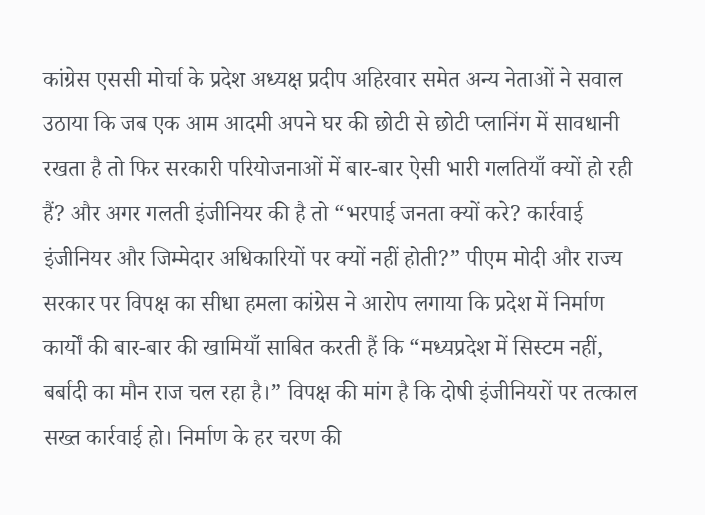कांग्रेस एससी मोर्चा के प्रदेश अध्यक्ष प्रदीप अहिरवार समेत अन्य नेताओं ने सवाल उठाया कि जब एक आम आदमी अपने घर की छोटी से छोटी प्लानिंग में सावधानी रखता है तो फिर सरकारी परियोजनाओं में बार-बार ऐसी भारी गलतियाँ क्यों हो रही हैं? और अगर गलती इंजीनियर की है तो “भरपाई जनता क्यों करे? कार्रवाई इंजीनियर और जिम्मेदार अधिकारियों पर क्यों नहीं होती?” पीएम मोदी और राज्य सरकार पर विपक्ष का सीधा हमला कांग्रेस ने आरोप लगाया कि प्रदेश में निर्माण कार्यों की बार-बार की खामियाँ साबित करती हैं कि “मध्यप्रदेश में सिस्टम नहीं, बर्बादी का मौन राज चल रहा है।” विपक्ष की मांग है कि दोषी इंजीनियरों पर तत्काल सख्त कार्रवाई हो। निर्माण के हर चरण की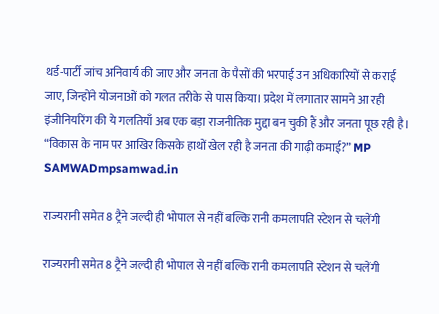थर्ड-पार्टी जांच अनिवार्य की जाए और जनता के पैसों की भरपाई उन अधिकारियों से कराई जाए, जिन्होंने योजनाओं को गलत तरीके से पास किया। प्रदेश में लगातार सामने आ रही इंजीनियरिंग की ये गलतियाँ अब एक बड़ा राजनीतिक मुद्दा बन चुकी हैं और जनता पूछ रही है। “विकास के नाम पर आखिर किसके हाथों खेल रही है जनता की गाढ़ी कमाई?” MP SAMWADmpsamwad.in

राज्यरानी समेत 8 ट्रैने जल्दी ही भोपाल से नहीं बल्कि रानी कमलापति स्टेशन से चलेंगी

राज्यरानी समेत 8 ट्रैने जल्दी ही भोपाल से नहीं बल्कि रानी कमलापति स्टेशन से चलेंगी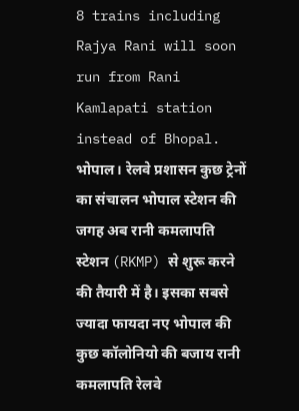8 trains including Rajya Rani will soon run from Rani Kamlapati station instead of Bhopal. भोपाल। रेलवे प्रशासन कुछ ट्रेनों का संचालन भोपाल स्टेशन की जगह अब रानी कमलापति स्टेशन (RKMP) से शुरू करने की तैयारी में है। इसका सबसे ज्यादा फायदा नए भोपाल की कुछ कॉलोनियो की बजाय रानी कमलापति रेलवे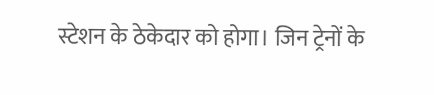स्टेशन के ठेकेदार को होगा। जिन ट्रेनों के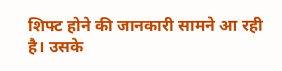शिफ्ट होने की जानकारी सामने आ रही है। उसके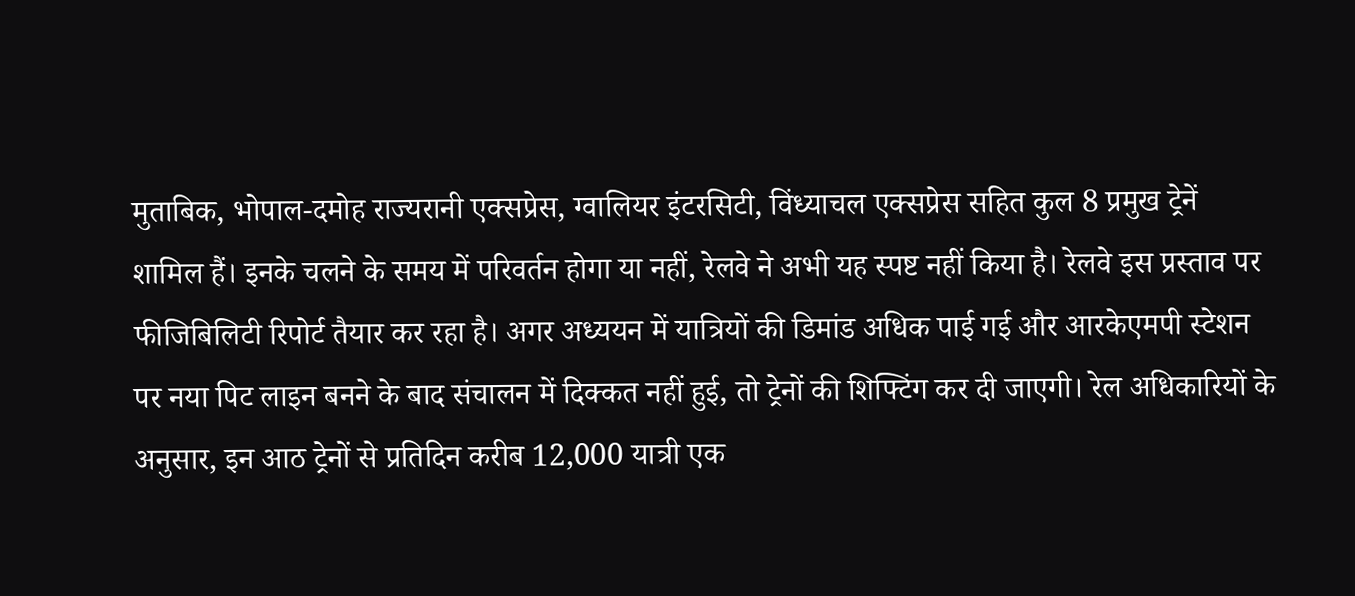मुताबिक, भोपाल-दमोह राज्यरानी एक्सप्रेस, ग्वालियर इंटरसिटी, विंध्याचल एक्सप्रेस सहित कुल 8 प्रमुख ट्रेनें शामिल हैं। इनके चलने के समय में परिवर्तन होगा या नहीं, रेलवे ने अभी यह स्पष्ट नहीं किया है। रेलवे इस प्रस्ताव पर फीजिबिलिटी रिपोर्ट तैयार कर रहा है। अगर अध्ययन में यात्रियों की डिमांड अधिक पाई गई और आरकेएमपी स्टेशन पर नया पिट लाइन बनने के बाद संचालन में दिक्कत नहीं हुई, तो ट्रेनों की शिफ्टिंग कर दी जाएगी। रेल अधिकारियों के अनुसार, इन आठ ट्रेनों से प्रतिदिन करीब 12,000 यात्री एक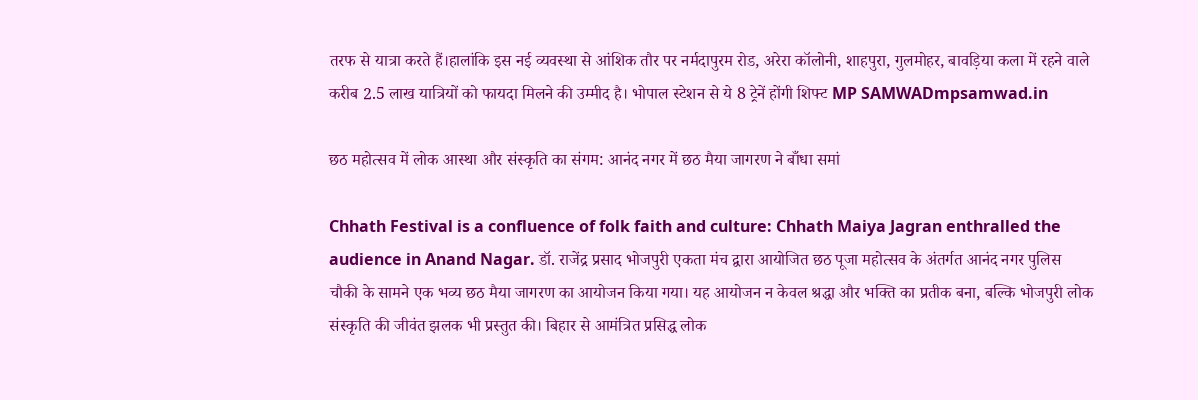तरफ से यात्रा करते हैं।हालांकि इस नई व्यवस्था से आंशिक तौर पर नर्मदापुरम रोड, अरेरा कॉलोनी, शाहपुरा, गुलमोहर, बावड़िया कला में रहने वाले करीब 2.5 लाख यात्रियों को फायदा मिलने की उम्मीद है। भोपाल स्टेशन से ये 8 ट्रेनें होंगी शिफ्ट MP SAMWADmpsamwad.in

छठ महोत्सव में लोक आस्था और संस्कृति का संगम: आनंद नगर में छठ मैया जागरण ने बाँधा समां

Chhath Festival is a confluence of folk faith and culture: Chhath Maiya Jagran enthralled the audience in Anand Nagar. डॉ. राजेंद्र प्रसाद भोजपुरी एकता मंच द्वारा आयोजित छठ पूजा महोत्सव के अंतर्गत आनंद नगर पुलिस चौकी के सामने एक भव्य छठ मैया जागरण का आयोजन किया गया। यह आयोजन न केवल श्रद्धा और भक्ति का प्रतीक बना, बल्कि भोजपुरी लोक संस्कृति की जीवंत झलक भी प्रस्तुत की। बिहार से आमंत्रित प्रसिद्ध लोक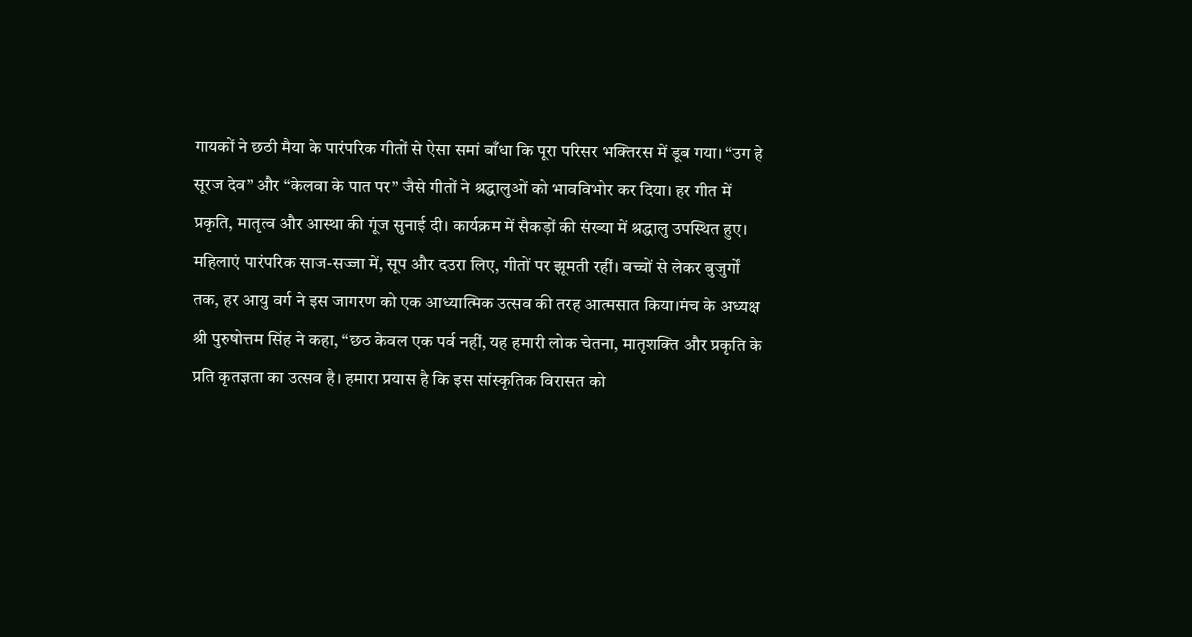गायकों ने छठी मैया के पारंपरिक गीतों से ऐसा समां बाँधा कि पूरा परिसर भक्तिरस में डूब गया। “उग हे सूरज देव” और “केलवा के पात पर” जैसे गीतों ने श्रद्धालुओं को भावविभोर कर दिया। हर गीत में प्रकृति, मातृत्व और आस्था की गूंज सुनाई दी। कार्यक्रम में सैकड़ों की संख्या में श्रद्धालु उपस्थित हुए। महिलाएं पारंपरिक साज-सज्जा में, सूप और दउरा लिए, गीतों पर झूमती रहीं। बच्चों से लेकर बुजुर्गों तक, हर आयु वर्ग ने इस जागरण को एक आध्यात्मिक उत्सव की तरह आत्मसात किया।मंच के अध्यक्ष श्री पुरुषोत्तम सिंह ने कहा, “छठ केवल एक पर्व नहीं, यह हमारी लोक चेतना, मातृशक्ति और प्रकृति के प्रति कृतज्ञता का उत्सव है। हमारा प्रयास है कि इस सांस्कृतिक विरासत को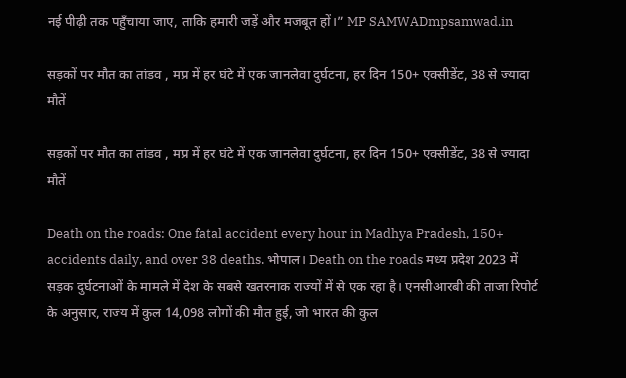नई पीढ़ी तक पहुँचाया जाए, ताकि हमारी जड़ें और मजबूत हों।” MP SAMWADmpsamwad.in

सड़कों पर मौत का तांडव , मप्र में हर घंटे में एक जानलेवा दुर्घटना, हर दिन 150+ एक्सीडेंट, 38 से ज्यादा मौतें

सड़कों पर मौत का तांडव , मप्र में हर घंटे में एक जानलेवा दुर्घटना, हर दिन 150+ एक्सीडेंट, 38 से ज्यादा मौतें

Death on the roads: One fatal accident every hour in Madhya Pradesh, 150+ accidents daily, and over 38 deaths. भोपाल। Death on the roads मध्य प्रदेश 2023 में सड़क दुर्घटनाओं के मामले में देश के सबसे खतरनाक राज्यों में से एक रहा है। एनसीआरबी की ताजा रिपोर्ट के अनुसार, राज्य में कुल 14,098 लोगों की मौत हुई, जो भारत की कुल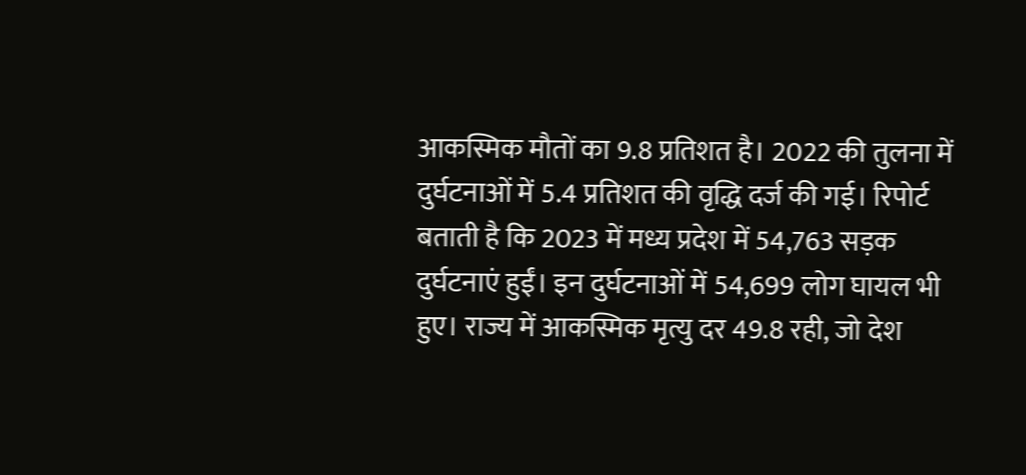आकस्मिक मौतों का 9.8 प्रतिशत है। 2022 की तुलना में दुर्घटनाओं में 5.4 प्रतिशत की वृद्धि दर्ज की गई। रिपोर्ट बताती है कि 2023 में मध्य प्रदेश में 54,763 सड़क दुर्घटनाएं हुईं। इन दुर्घटनाओं में 54,699 लोग घायल भी हुए। राज्य में आकस्मिक मृत्यु दर 49.8 रही, जो देश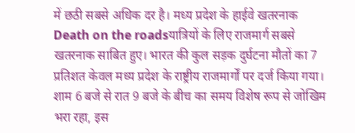में छठी सबसे अधिक दर है। मध्य प्रदेश के हाईवे खतरनाक Death on the roadsयात्रियों के लिए राजमार्ग सबसे खतरनाक साबित हुए। भारत की कुल सड़क दुर्घटना मौतों का 7 प्रतिशत केवल मध्य प्रदेश के राष्ट्रीय राजमार्गों पर दर्ज किया गया। शाम 6 बजे से रात 9 बजे के बीच का समय विशेष रूप से जोखिम भरा रहा, इस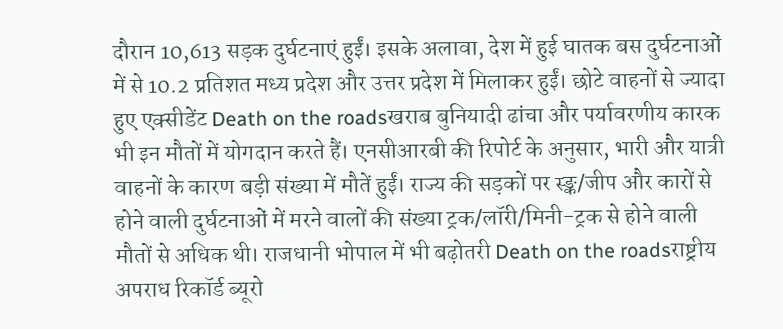दौरान 10,613 सड़क दुर्घटनाएं हुईं। इसके अलावा, देश में हुई घातक बस दुर्घटनाओं में से 10.2 प्रतिशत मध्य प्रदेश और उत्तर प्रदेश में मिलाकर हुईं। छोटे वाहनों से ज्यादा हुए एक्सीडेंट Death on the roadsखराब बुनियादी ढांचा और पर्यावरणीय कारक भी इन मौतों में योगदान करते हैं। एनसीआरबी की रिपोर्ट के अनुसार, भारी और यात्री वाहनों के कारण बड़ी संख्या में मौतें हुईं। राज्य की सड़कों पर स्ङ्क/जीप और कारों से होने वाली दुर्घटनाओं में मरने वालों की संख्या ट्रक/लॉरी/मिनी-ट्रक से होने वाली मौतों से अधिक थी। राजधानी भोपाल में भी बढ़ोतरी Death on the roadsराष्ट्रीय अपराध रिकॉर्ड ब्यूरो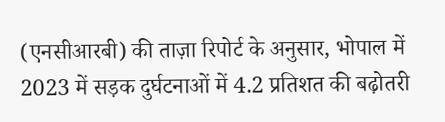(एनसीआरबी) की ताज़ा रिपोर्ट के अनुसार, भोपाल में 2023 में सड़क दुर्घटनाओं में 4.2 प्रतिशत की बढ़ोतरी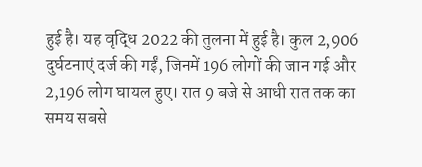हुई है। यह वृद्धि 2022 की तुलना में हुई है। कुल 2,906 दुर्घटनाएं दर्ज की गईं, जिनमें 196 लोगों की जान गई और 2,196 लोग घायल हुए। रात 9 बजे से आधी रात तक का समय सबसे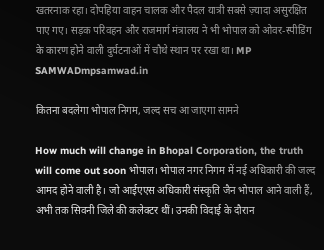खतरनाक रहा। दोपहिया वाहन चालक और पैदल यात्री सबसे ज़्यादा असुरक्षित पाए गए। सड़क परिवहन और राजमार्ग मंत्रालय ने भी भोपाल को ओवर-स्पीडिंग के कारण होने वाली दुर्घटनाओं में चौथे स्थान पर रखा था। MP SAMWADmpsamwad.in

कितना बदलेगा भोपाल निगम, जल्द सच आ जाएगा सामने

How much will change in Bhopal Corporation, the truth will come out soon भोपाल। भोपाल नगर निगम में नई अधिकारी की जल्द आमद होने वाली है। जो आईएएस अधिकारी संस्कृति जैन भोपाल आने वाली हैं, अभी तक सिवनी जिले की कलेक्टर थीं। उनकी विदाई के दौरान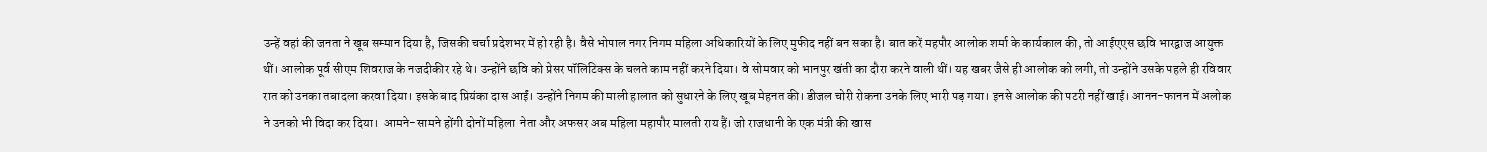उन्हें वहां की जनता ने खूब सम्मान दिया है, जिसकी चर्चा प्रदेशभर में हो रही है। वैसे भोपाल नगर निगम महिला अधिकारियों के लिए मुफीद नहीं बन सका है। बात करें महपौर आलोक शर्मा के कार्यकाल की, तो आईएएस छवि भारद्वाज आयुक्त थीं। आलोक पूर्व सीएम शिवराज के नजदीकीर रहे थे। उन्होंने छवि को प्रेसर पॉलिटिक्स के चलते काम नहीं करने दिया। वे सोमवार को भानपुर खंती का दौरा करने वाली थीं। यह खबर जैसे ही आलोक को लगी, तो उन्होंने उसके पहले ही रविवार रात को उनका तबादला करवा दिया। इसके बाद प्रियंका दास आईं। उन्होंने निगम की माली हालात को सुधारने के लिए खूब मेहनत की। डीजल चोरी रोकना उनके लिए भारी पड़ गया। इनसे आलोक की पटरी नहीं खाई। आनन-फानन में अलोक ने उनको भी विदा कर दिया।  आमने-सामने होंगी दोनों महिला  नेता और अफसर अब महिला महापौर मालती राय हैं। जो राजधानी के एक मंत्री की खास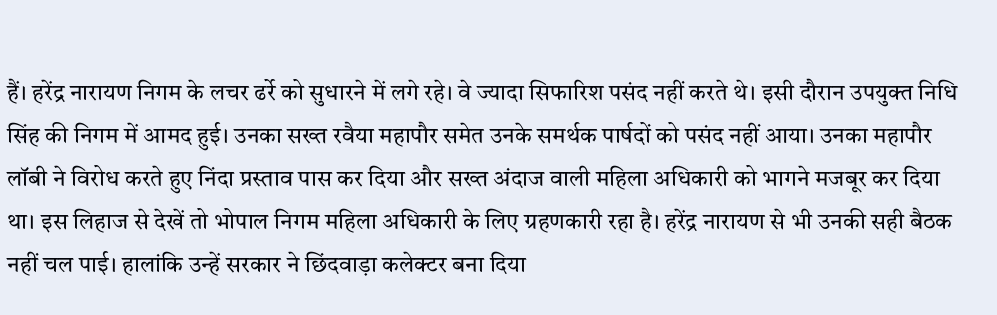हैं। हरेंद्र नारायण निगम के लचर ढर्रे को सुधारने में लगे रहे। वे ज्यादा सिफारिश पसंद नहीं करते थे। इसी दौरान उपयुक्त निधि सिंह की निगम में आमद हुई। उनका सख्त रवैया महापौर समेत उनके समर्थक पार्षदों को पसंद नहीं आया। उनका महापौर लॉबी ने विरोध करते हुए निंदा प्रस्ताव पास कर दिया और सख्त अंदाज वाली महिला अधिकारी को भागने मजबूर कर दिया था। इस लिहाज से देखें तो भोपाल निगम महिला अधिकारी के लिए ग्रहणकारी रहा है। हरेंद्र नारायण से भी उनकी सही बैठक नहीं चल पाई। हालांकि उन्हें सरकार ने छिंदवाड़ा कलेक्टर बना दिया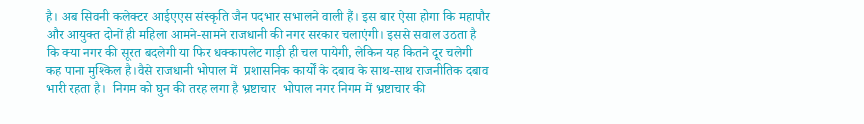है। अब सिवनी कलेक्टर आईएएस संस्कृति जैन पदभार सभालने वाली हैं। इस बार ऐसा होगा कि महापौर और आयुक्त दोनों ही महिला आमने-सामने राजधानी की नगर सरकार चलाएंगी। इससे सवाल उठता है कि क्या नगर की सूरत बदलेगी या फिर धक्कापलेट गाड़ी ही चल पायेगी, लेकिन यह कितने दूर चलेगी कह पाना मुश्किल है।वैसे राजधानी भोपाल में  प्रशासनिक कार्यों के दबाव के साथ-साथ राजनीतिक दबाव भारी रहता है।  निगम को घुन की तरह लगा है भ्रष्टाचार  भोपाल नगर निगम में भ्रष्टाचार की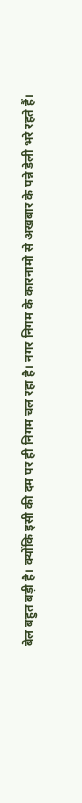बेल बहुत बड़ी है। क्योंकि इसी की दम पर ही निगम चल रहा है। नगर निगम के कारनामो से अखबार के पन्ने डेली भरे रहते हैं।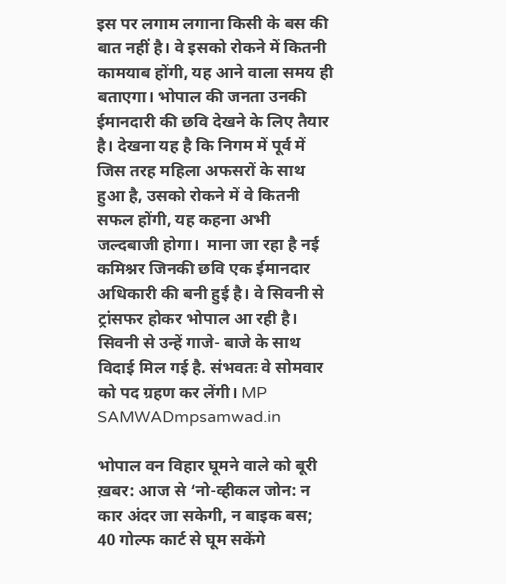इस पर लगाम लगाना किसी के बस की बात नहीं है। वे इसको रोकने में कितनी कामयाब होंगी, यह आने वाला समय ही बताएगा। भोपाल की जनता उनकी ईमानदारी की छवि देखने के लिए तैयार है। देखना यह है कि निगम में पूर्व में जिस तरह महिला अफसरों के साथ हुआ है, उसको रोकने में वे कितनी सफल होंगी, यह कहना अभी जल्दबाजी होगा।  माना जा रहा है नई कमिश्नर जिनकी छवि एक ईमानदार अधिकारी की बनी हुई है। वे सिवनी से ट्रांसफर होकर भोपाल आ रही है। सिवनी से उन्हें गाजे- बाजे के साथ विदाई मिल गई है. संभवतः वे सोमवार को पद ग्रहण कर लेंगी। MP SAMWADmpsamwad.in

भोपाल वन विहार घूमने वाले को बूरी ख़बर: आज से ‘नो-व्हीकल जोन: न कार अंदर जा सकेगी, न बाइक बस; 40 गोल्फ कार्ट से घूम सकेंगे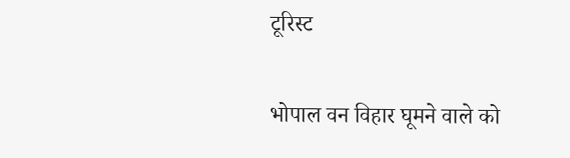टूरिस्ट

भोपाल वन विहार घूमने वाले को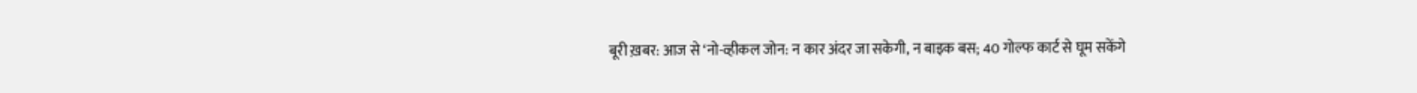बूरी ख़बर: आज से ‘नो-व्हीकल जोन: न कार अंदर जा सकेगी, न बाइक बस; 40 गोल्फ कार्ट से घूम सकेंगे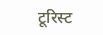टूरिस्ट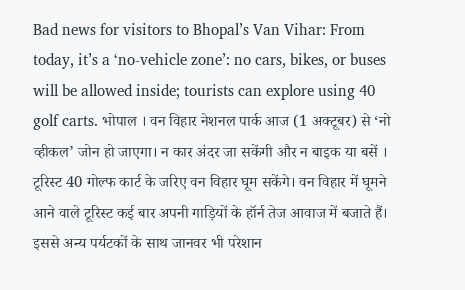Bad news for visitors to Bhopal’s Van Vihar: From today, it’s a ‘no-vehicle zone’: no cars, bikes, or buses will be allowed inside; tourists can explore using 40 golf carts. भोपाल । वन विहार नेशनल पार्क आज (1 अक्टूबर) से ‘नो व्हीकल’ जोन हो जाएगा। न कार अंदर जा सकेंगी और न बाइक या बसें । टूरिस्ट 40 गोल्फ कार्ट के जरिए वन विहार घूम सकेंगे। वन विहार में घूमने आने वाले टूरिस्ट कई बार अपनी गाड़ियों के हॉर्न तेज आवाज में बजाते हैं। इससे अन्य पर्यटकों के साथ जानवर भी परेशान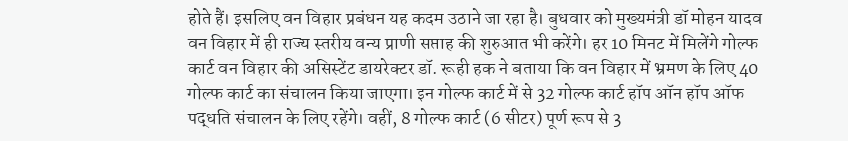होते हैं। इसलिए वन विहार प्रबंधन यह कदम उठाने जा रहा है। बुधवार को मुख्यमंत्री डॉ मोहन यादव वन विहार में ही राज्य स्तरीय वन्य प्राणी सप्ताह की शुरुआत भी करेंगे। हर 10 मिनट में मिलेंगे गोल्फ कार्ट वन विहार की असिस्टेंट डायरेक्टर डॉ. रूही हक ने बताया कि वन विहार में भ्रमण के लिए 40 गोल्फ कार्ट का संचालन किया जाएगा। इन गोल्फ कार्ट में से 32 गोल्फ कार्ट हॉप ऑन हॉप ऑफ पद्धति संचालन के लिए रहेंगे। वहीं, 8 गोल्फ कार्ट (6 सीटर) पूर्ण रूप से 3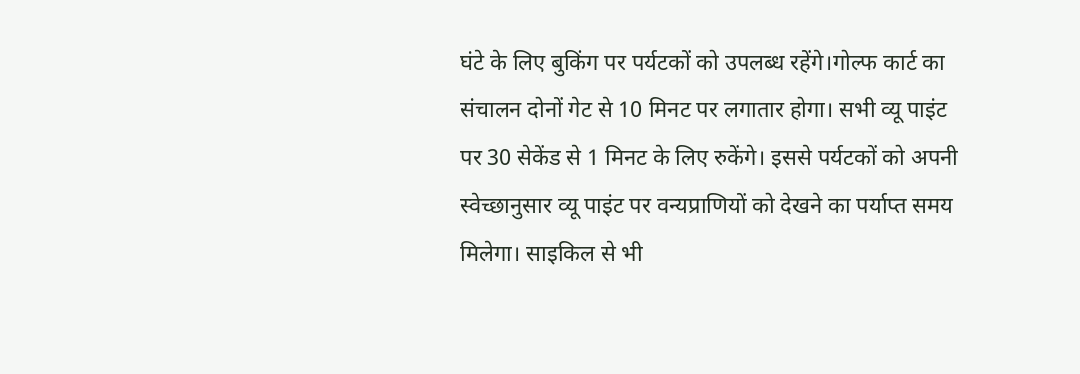घंटे के लिए बुकिंग पर पर्यटकों को उपलब्ध रहेंगे।गोल्फ कार्ट का संचालन दोनों गेट से 10 मिनट पर लगातार होगा। सभी व्यू पाइंट पर 30 सेकेंड से 1 मिनट के लिए रुकेंगे। इससे पर्यटकों को अपनी स्वेच्छानुसार व्यू पाइंट पर वन्यप्राणियों को देखने का पर्याप्त समय मिलेगा। साइकिल से भी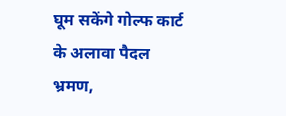घूम सकेंगे गोल्फ कार्ट के अलावा पैदल भ्रमण,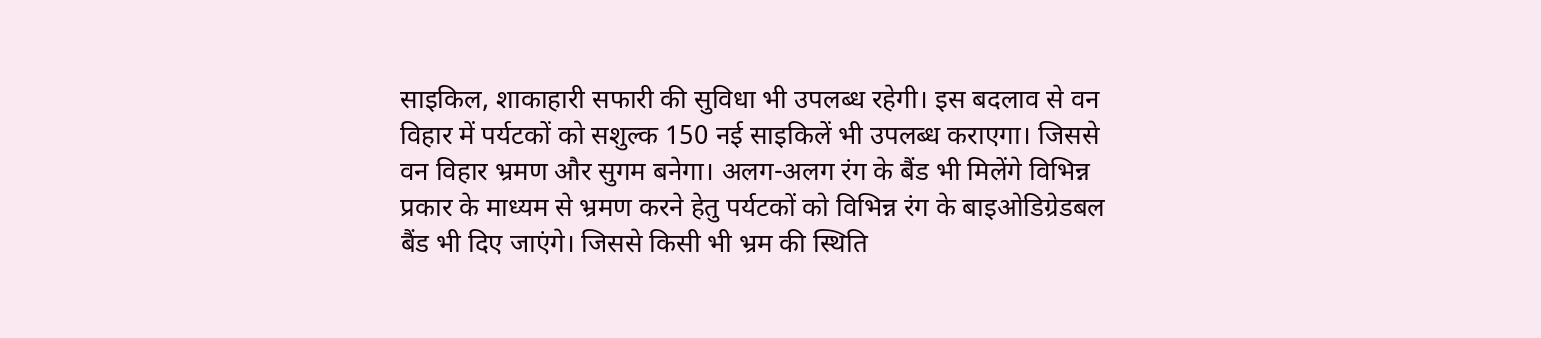साइकिल, शाकाहारी सफारी की सुविधा भी उपलब्ध रहेगी। इस बदलाव से वन विहार में पर्यटकों को सशुल्क 150 नई साइकिलें भी उपलब्ध कराएगा। जिससे वन विहार भ्रमण और सुगम बनेगा। अलग-अलग रंग के बैंड भी मिलेंगे विभिन्न प्रकार के माध्यम से भ्रमण करने हेतु पर्यटकों को विभिन्न रंग के बाइओडिग्रेडबल बैंड भी दिए जाएंगे। जिससे किसी भी भ्रम की स्थिति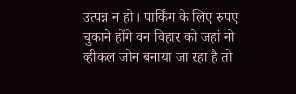उत्पन्न न हो। पार्किंग के लिए रुपए चुकाने होंगे वन विहार को जहां नो व्हीकल जोन बनाया जा रहा है तो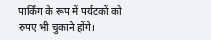पार्किंग के रूप में पर्यटकों को रुपए भी चुकाने होंगे।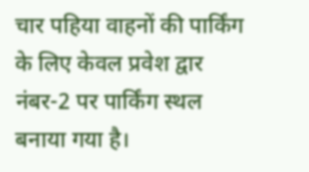चार पहिया वाहनों की पार्किंग के लिए केवल प्रवेश द्वार नंबर-2 पर पार्किंग स्थल बनाया गया है।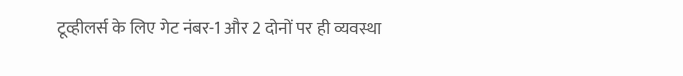टूव्हीलर्स के लिए गेट नंबर-1 और 2 दोनों पर ही व्यवस्था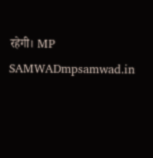रहेगी। MP SAMWADmpsamwad.in